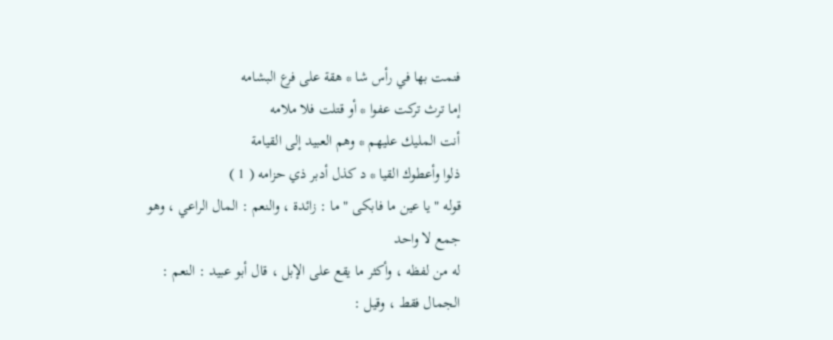فنمت بها في رأس شا * هقة على فرع البشامه
إما ترث تركت عفوا * أو قتلت فلا ملامه
أنت المليك عليهم * وهم العبيد إلى القيامة
ذلوا وأعطوك القيا * د كذل أدبر ذي حزامه ( 1 )
قوله " يا عين ما فابكى " ما : زائدة ، والنعم : المال الراعي ، وهو جمع لا واحد
له من لفظه ، وأكثر ما يقع على الإبل ، قال أبو عبيد : النعم : الجمال فقط ، وقيل :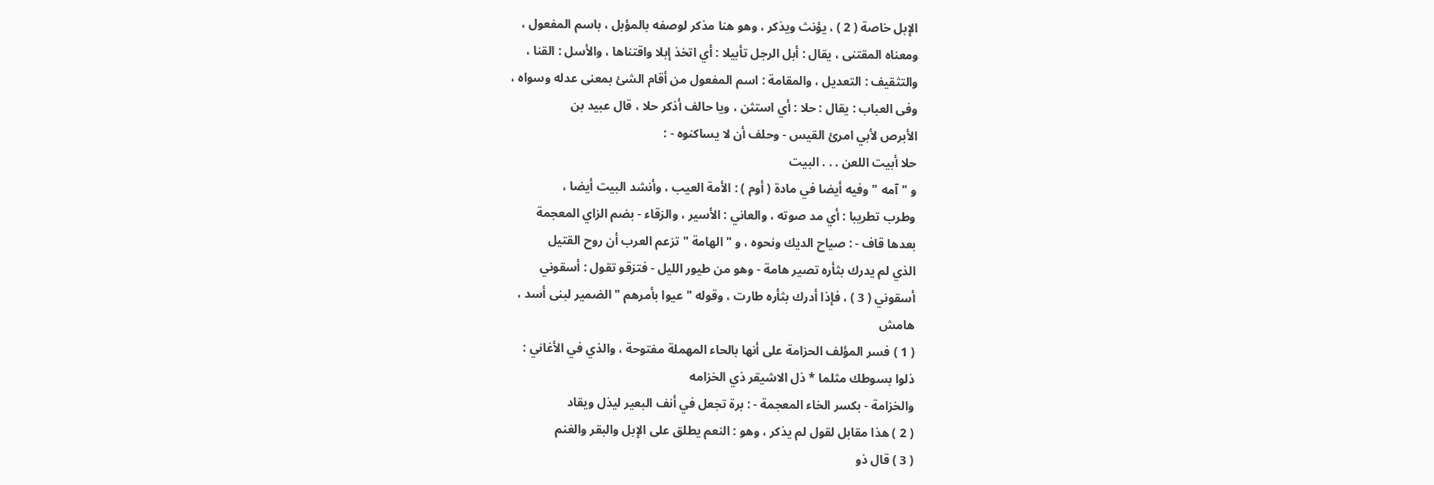الإبل خاصة ( 2 ) ، يؤنث ويذكر ، وهو هنا مذكر لوصفه بالمؤبل ، باسم المفعول ،
ومعناه المقتنى ، يقال : أبل الرجل تأبيلا : أي اتخذ إبلا واقتناها ، والأسل : القنا ،
والتثقيف : التعديل ، والمقامة : اسم المفعول من أقام الشئ بمعنى عدله وسواه ،
وفى العباب : يقال : حلا : أي استثن ، ويا حالف أذكر حلا ، قال عبيد بن
الأبرص لأبي امرئ القيس - وحلف أن لا يساكنوه - :
حلا أبيت اللعن . . . البيت
و " آمه " وفيه أيضا في مادة ( أوم ) : الأمة العيب ، وأنشد البيت أيضا ،
وطرب تطريبا : أي مد صوته ، والعاني : الأسير ، والزقاء - بضم الزاي المعجمة
بعدها قاف - : صياح الديك ونحوه ، و " الهامة " تزعم العرب أن روح القتيل
الذي لم يدرك بثأره تصير هامة - وهو من طيور الليل - فتزقو تقول : أسقوني
أسقوني ( 3 ) ، فإذا أدرك بثأره طارت ، وقوله " عيوا بأمرهم " الضمير لبنى أسد ،
هامش
( 1 ) فسر المؤلف الحزامة على أنها بالحاء المهملة مفتوحة ، والذي في الأغاني :
ذلوا بسوطك مثلما * ذل الاشيقر ذي الخزامه
والخزامة - بكسر الخاء المعجمة - : برة تجعل في أنف البعير ليذل ويقاد
( 2 ) هذا مقابل لقول لم يذكر ، وهو : النعم يطلق على الإبل والبقر والغنم
( 3 ) قال ذو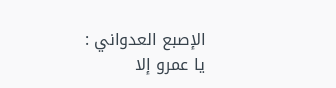الإصبع العدواني :
يا عمرو إلا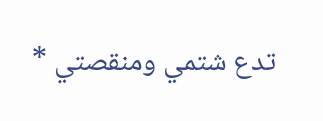تدع شتمي ومنقصتي *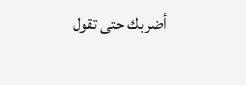أضربك حتى تقول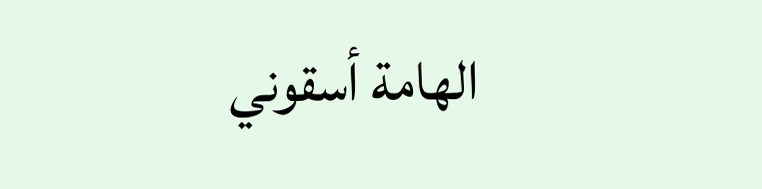الهامة أسقوني